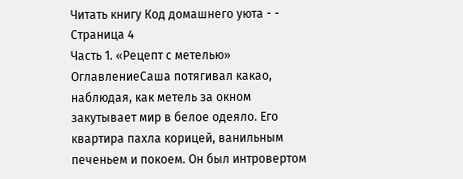Читать книгу Код домашнего уюта - - Страница 4
Часть 1. «Рецепт с метелью»
ОглавлениеСаша потягивал какао, наблюдая, как метель за окном закутывает мир в белое одеяло. Его квартира пахла корицей, ванильным печеньем и покоем. Он был интровертом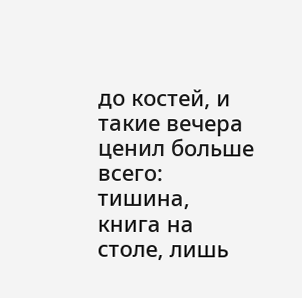до костей, и такие вечера ценил больше всего: тишина, книга на столе, лишь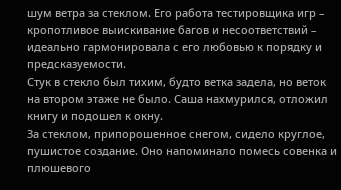шум ветра за стеклом. Его работа тестировщика игр – кропотливое выискивание багов и несоответствий – идеально гармонировала с его любовью к порядку и предсказуемости.
Стук в стекло был тихим, будто ветка задела, но веток на втором этаже не было. Саша нахмурился, отложил книгу и подошел к окну.
За стеклом, припорошенное снегом, сидело круглое, пушистое создание. Оно напоминало помесь совенка и плюшевого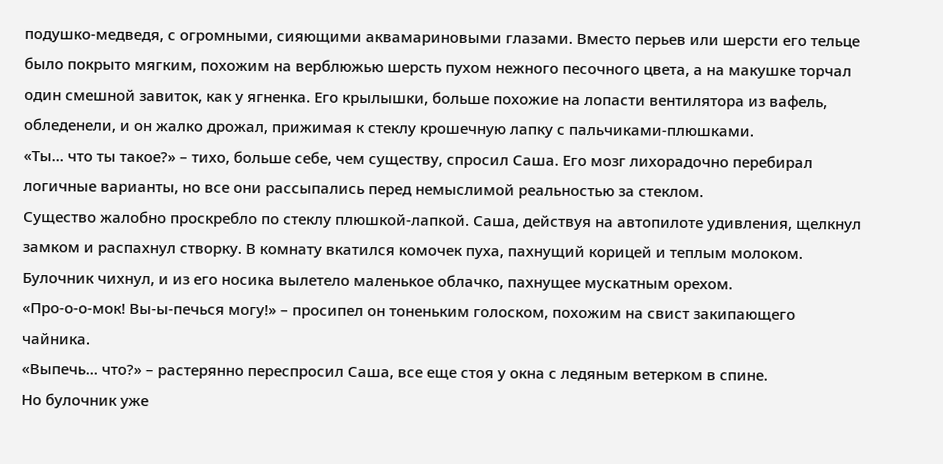подушко-медведя, с огромными, сияющими аквамариновыми глазами. Вместо перьев или шерсти его тельце было покрыто мягким, похожим на верблюжью шерсть пухом нежного песочного цвета, а на макушке торчал один смешной завиток, как у ягненка. Его крылышки, больше похожие на лопасти вентилятора из вафель, обледенели, и он жалко дрожал, прижимая к стеклу крошечную лапку с пальчиками-плюшками.
«Ты… что ты такое?» – тихо, больше себе, чем существу, спросил Саша. Его мозг лихорадочно перебирал логичные варианты, но все они рассыпались перед немыслимой реальностью за стеклом.
Существо жалобно проскребло по стеклу плюшкой-лапкой. Саша, действуя на автопилоте удивления, щелкнул замком и распахнул створку. В комнату вкатился комочек пуха, пахнущий корицей и теплым молоком. Булочник чихнул, и из его носика вылетело маленькое облачко, пахнущее мускатным орехом.
«Про-о-о-мок! Вы-ы-печься могу!» – просипел он тоненьким голоском, похожим на свист закипающего чайника.
«Выпечь… что?» – растерянно переспросил Саша, все еще стоя у окна с ледяным ветерком в спине.
Но булочник уже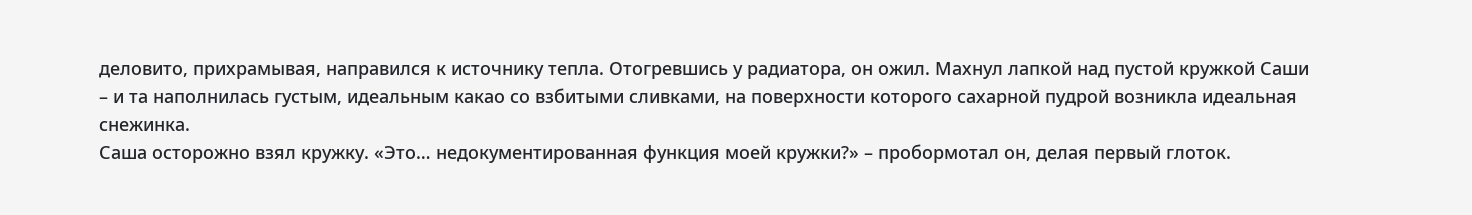деловито, прихрамывая, направился к источнику тепла. Отогревшись у радиатора, он ожил. Махнул лапкой над пустой кружкой Саши – и та наполнилась густым, идеальным какао со взбитыми сливками, на поверхности которого сахарной пудрой возникла идеальная снежинка.
Саша осторожно взял кружку. «Это… недокументированная функция моей кружки?» – пробормотал он, делая первый глоток.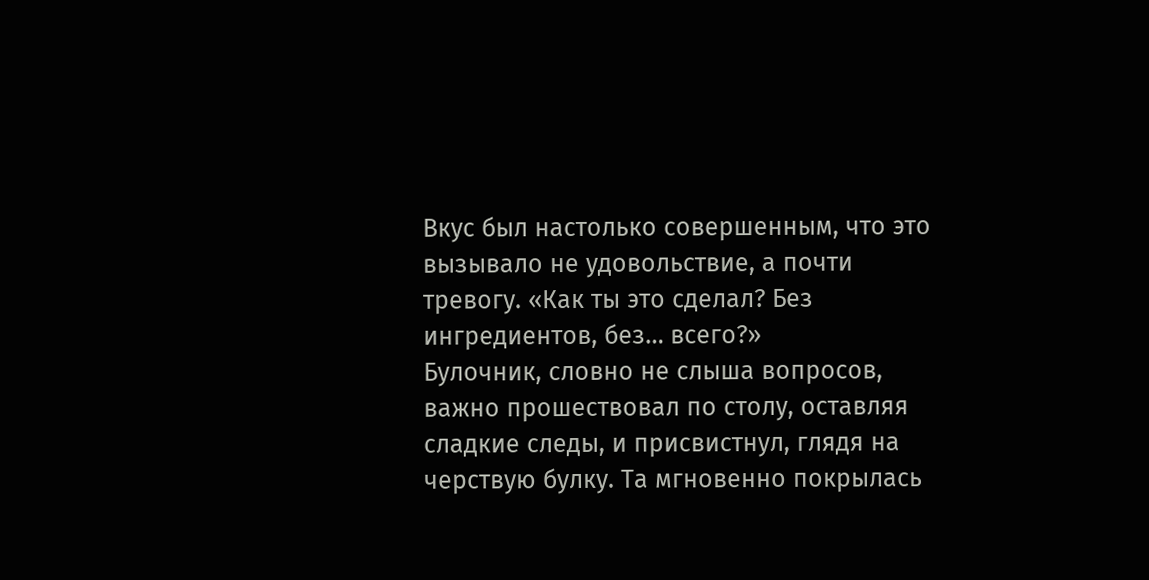Вкус был настолько совершенным, что это вызывало не удовольствие, а почти тревогу. «Как ты это сделал? Без ингредиентов, без… всего?»
Булочник, словно не слыша вопросов, важно прошествовал по столу, оставляя сладкие следы, и присвистнул, глядя на черствую булку. Та мгновенно покрылась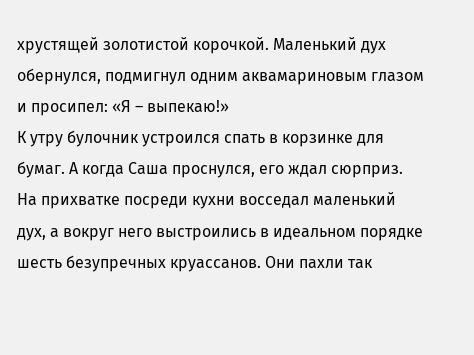хрустящей золотистой корочкой. Маленький дух обернулся, подмигнул одним аквамариновым глазом и просипел: «Я – выпекаю!»
К утру булочник устроился спать в корзинке для бумаг. А когда Саша проснулся, его ждал сюрприз. На прихватке посреди кухни восседал маленький дух, а вокруг него выстроились в идеальном порядке шесть безупречных круассанов. Они пахли так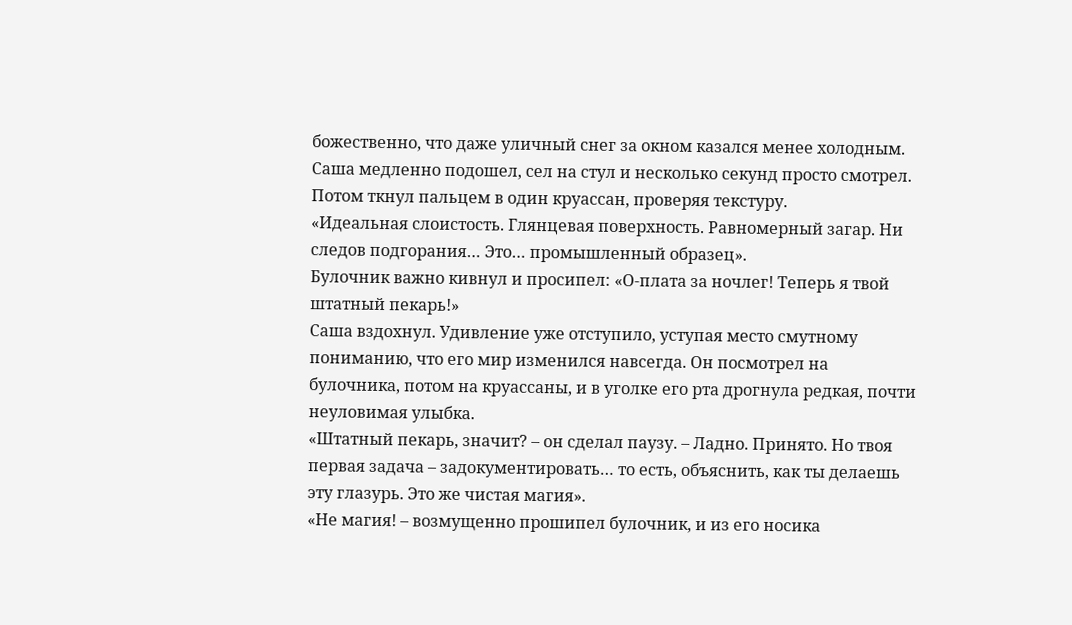божественно, что даже уличный снег за окном казался менее холодным.
Саша медленно подошел, сел на стул и несколько секунд просто смотрел. Потом ткнул пальцем в один круассан, проверяя текстуру.
«Идеальная слоистость. Глянцевая поверхность. Равномерный загар. Ни следов подгорания… Это… промышленный образец».
Булочник важно кивнул и просипел: «О-плата за ночлег! Теперь я твой штатный пекарь!»
Саша вздохнул. Удивление уже отступило, уступая место смутному пониманию, что его мир изменился навсегда. Он посмотрел на булочника, потом на круассаны, и в уголке его рта дрогнула редкая, почти неуловимая улыбка.
«Штатный пекарь, значит? – он сделал паузу. – Ладно. Принято. Но твоя первая задача – задокументировать… то есть, объяснить, как ты делаешь эту глазурь. Это же чистая магия».
«Не магия! – возмущенно прошипел булочник, и из его носика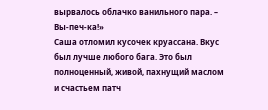вырвалось облачко ванильного пара. – Вы-печ-ка!»
Саша отломил кусочек круассана. Вкус был лучше любого бага. Это был полноценный, живой, пахнущий маслом и счастьем патч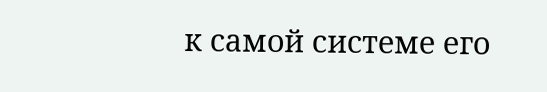к самой системе его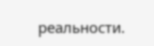реальности.